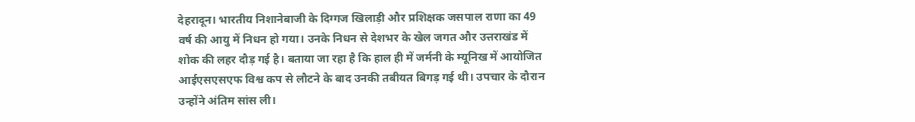देहरादून। भारतीय निशानेबाजी के दिग्गज खिलाड़ी और प्रशिक्षक जसपाल राणा का 49 वर्ष की आयु में निधन हो गया। उनके निधन से देशभर के खेल जगत और उत्तराखंड में शोक की लहर दौड़ गई है। बताया जा रहा है कि हाल ही में जर्मनी के म्यूनिख में आयोजित आईएसएसएफ विश्व कप से लौटने के बाद उनकी तबीयत बिगड़ गई थी। उपचार के दौरान उन्होंने अंतिम सांस ली।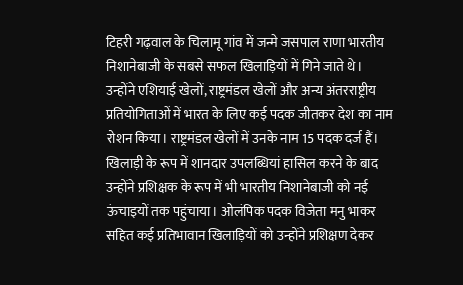टिहरी गढ़वाल के चिलामू गांव में जन्मे जसपाल राणा भारतीय निशानेबाजी के सबसे सफल खिलाड़ियों में गिने जाते थे। उन्होंने एशियाई खेलों, राष्ट्रमंडल खेलों और अन्य अंतरराष्ट्रीय प्रतियोगिताओं में भारत के लिए कई पदक जीतकर देश का नाम रोशन किया। राष्ट्रमंडल खेलों में उनके नाम 15 पदक दर्ज हैं।
खिलाड़ी के रूप में शानदार उपलब्धियां हासिल करने के बाद उन्होंने प्रशिक्षक के रूप में भी भारतीय निशानेबाजी को नई ऊंचाइयों तक पहुंचाया। ओलंपिक पदक विजेता मनु भाकर सहित कई प्रतिभावान खिलाड़ियों को उन्होंने प्रशिक्षण देकर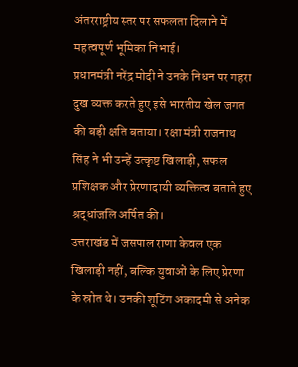अंतरराष्ट्रीय स्तर पर सफलता दिलाने में महत्वपूर्ण भूमिका निभाई।
प्रधानमंत्री नरेंद्र मोदी ने उनके निधन पर गहरा दुख व्यक्त करते हुए इसे भारतीय खेल जगत की बड़ी क्षति बताया। रक्षा मंत्री राजनाथ सिंह ने भी उन्हें उत्कृष्ट खिलाड़ी, सफल प्रशिक्षक और प्रेरणादायी व्यक्तित्व बताते हुए श्रद्धांजलि अर्पित की।
उत्तराखंड में जसपाल राणा केवल एक खिलाड़ी नहीं, बल्कि युवाओं के लिए प्रेरणा के स्रोत थे। उनकी शूटिंग अकादमी से अनेक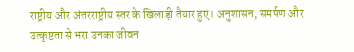राष्ट्रीय और अंतरराष्ट्रीय स्तर के खिलाड़ी तैयार हुए। अनुशासन, समर्पण और उत्कृष्टता से भरा उनका जीवन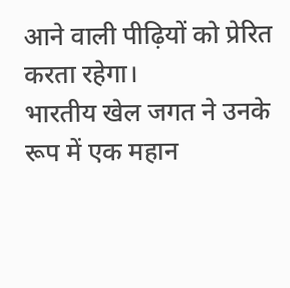आने वाली पीढ़ियों को प्रेरित करता रहेगा।
भारतीय खेल जगत ने उनके रूप में एक महान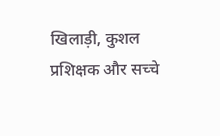खिलाड़ी, कुशल प्रशिक्षक और सच्चे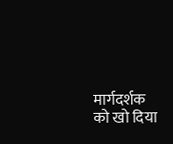मार्गदर्शक को खो दिया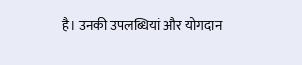है। उनकी उपलब्धियां और योगदान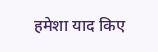हमेशा याद किए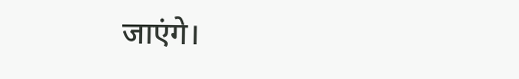जाएंगे।